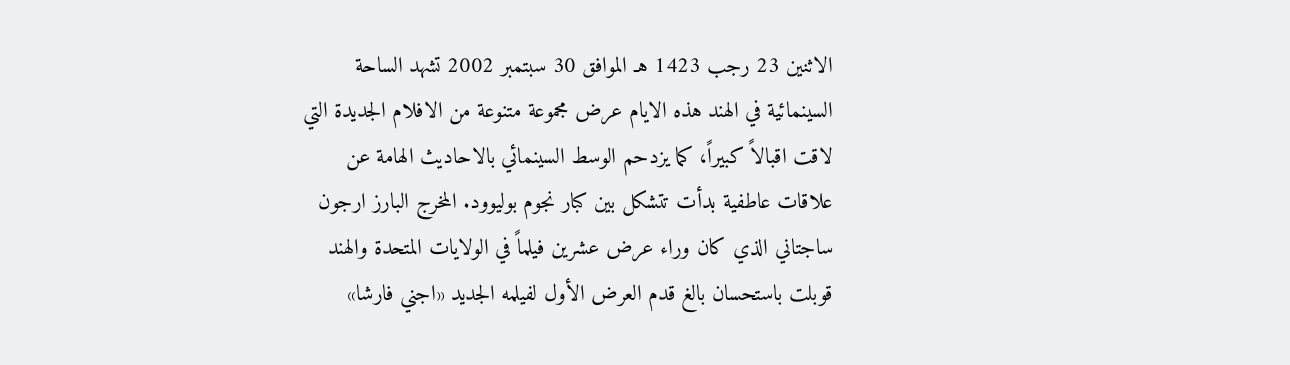الاثنين 23 رجب 1423 هـ الموافق 30 سبتمبر 2002 تشهد الساحة السينمائية في الهند هذه الايام عرض مجموعة متنوعة من الافلام الجديدة التي لاقت اقبالاً كبيراً، كما يزدحم الوسط السينمائي بالاحاديث الهامة عن علاقات عاطفية بدأت تتشكل بين كبار نجوم بوليوود. المخرج البارز ارجون ساجتاني الذي كان وراء عرض عشرين فيلماً في الولايات المتحدة والهند قوبلت باستحسان بالغ قدم العرض الأول لفيلمه الجديد «اجني فارشا»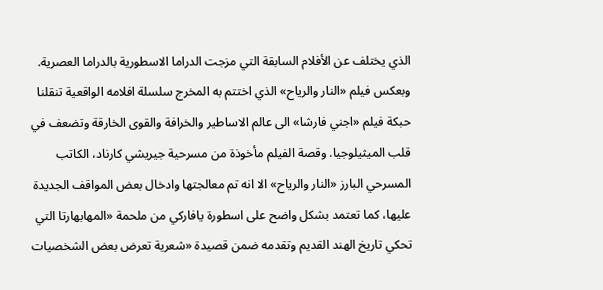الذي يختلف عن الأفلام السابقة التي مزجت الدراما الاسطورية بالدراما العصرية. وبعكس فيلم «النار والرياح» الذي اختتم به المخرج سلسلة افلامه الواقعية تنقلنا حبكة فيلم «اجني فارشا» الى عالم الاساطير والخرافة والقوى الخارقة وتضعف في قلب الميثيلوجيا. وقصة الفيلم مأخوذة من مسرحية جيريشي كارناد، الكاتب المسرحي البارز «النار والرياح» الا انه تم معالجتها وادخال بعض المواقف الجديدة عليها، كما تعتمد بشكل واضح على اسطورة يافاركي من ملحمة «المهابهارتا التي تحكي تاريخ الهند القديم وتقدمه ضمن قصيدة «شعرية تعرض بعض الشخصيات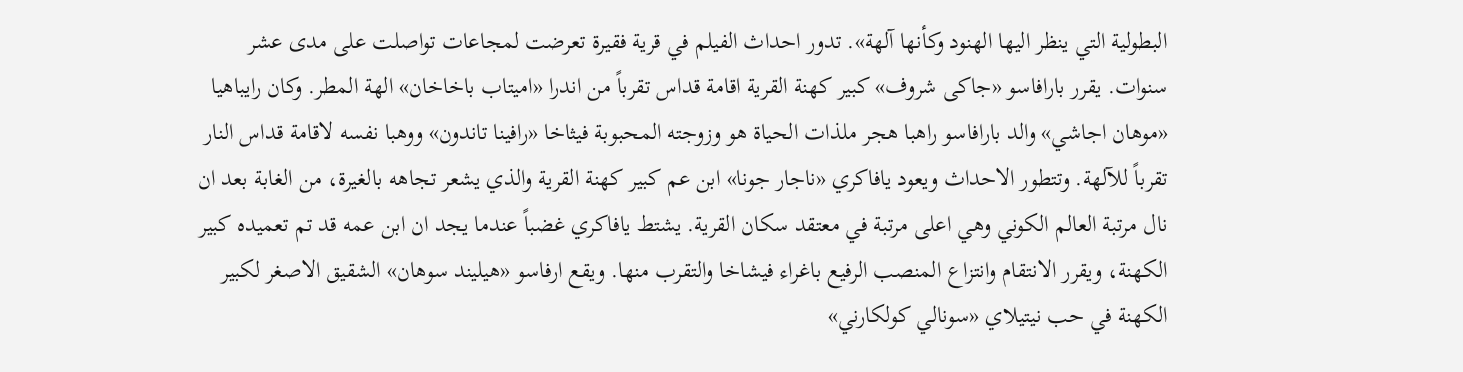البطولية التي ينظر اليها الهنود وكأنها آلهة». تدور احداث الفيلم في قرية فقيرة تعرضت لمجاعات تواصلت على مدى عشر سنوات. يقرر بارافاسو «جاكى شروف» كبير كهنة القرية اقامة قداس تقرباً من اندرا «اميتاب باخاخان» الهة المطر. وكان رايباهيا «موهان اجاشي» والد بارافاسو راهبا هجر ملذات الحياة هو وزوجته المحبوبة فيثاخا «رافينا تاندون» ووهبا نفسه لاقامة قداس النار تقرباً للآلهة. وتتطور الاحداث ويعود يافاكري «ناجار جونا» ابن عم كبير كهنة القرية والذي يشعر تجاهه بالغيرة، من الغابة بعد ان نال مرتبة العالم الكوني وهي اعلى مرتبة في معتقد سكان القرية. يشتط يافاكري غضباً عندما يجد ان ابن عمه قد تم تعميده كبير الكهنة، ويقرر الانتقام وانتزاع المنصب الرفيع باغراء فيشاخا والتقرب منها. ويقع ارفاسو «هيليند سوهان» الشقيق الاصغر لكبير الكهنة في حب نيتيلاي «سونالي كولكارني»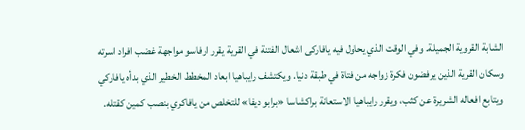الشابة القروية الجميلة. وفي الوقت الذي يحاول فيه يافاركى اشعال الفتنة في القرية يقرر ارفاسو مواجهة غضب افراد اسرته وسكان القرية الذين يرفضون فكرة زواجه من فتاة في طبقة دنيا. ويكتشف رايباهيا ابعاد المخطط الخطير الذي بدأه يافاركي ويتابع افعاله الشريرة عن كثب، ويقرر رايباهيا الاستعانة براكشاسا «برابو ديفا» للتخلص من يافاكري بنصب كمين كقتله.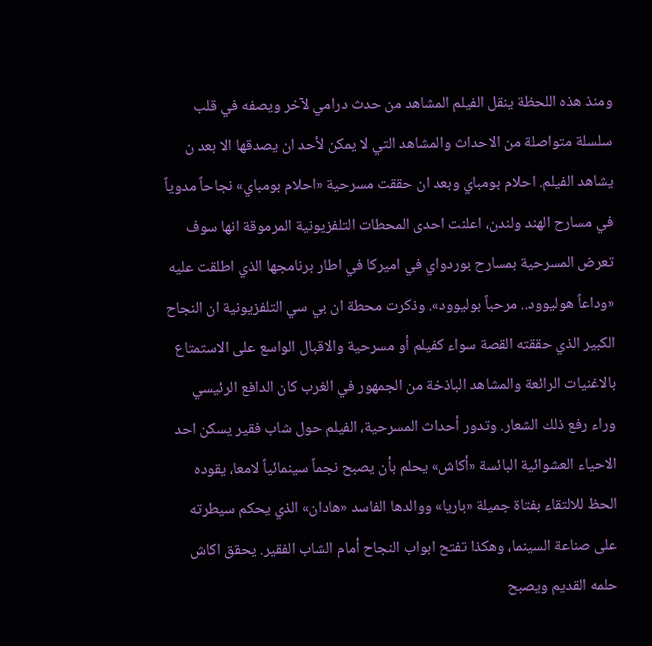ومنذ هذه اللحظة ينقل الفيلم المشاهد من حدث درامي لآخر ويصفه في قلب سلسلة متواصلة من الاحداث والمشاهد التي لا يمكن لأحد ان يصدقها الا بعد ن يشاهد الفيلم. احلام بومباي وبعد ان حققت مسرحية «احلام بومباي» نجاحاً مدوياً في مسارح الهند ولندن، اعلنت احدى المحطات التلفزيونية المرموقة انها سوف تعرض المسرحية بمسارح بوردواي في اميركا في اطار برنامجها الذي اطلقت عليه «وداعاً هوليوود.. مرحباً بوليوود». وذكرت محطة ان بي سي التلفزيونية ان النجاح الكبير الذي حققته القصة سواء كفيلم أو مسرحية والاقبال الواسع على الاستمتاع بالاغنيات الرائعة والمشاهد الباذخة من الجمهور في الغرب كان الدافع الرئيسي وراء رفع ذلك الشعار. وتدور أحداث المسرحية، الفيلم حول شاب فقير يسكن احد الاحياء العشوائية البائسة «أكاش» يحلم بأن يصبح نجماً سينمائياً لامعا، يقوده الحظ للالتقاء بفتاة جميلة «باريا» ووالدها الفاسد «هادان» الذي يحكم سيطرته على صناعة السينما، وهكذا تفتح ابواب النجاح أمام الشاب الفقير. يحقق اكاش حلمه القديم ويصبح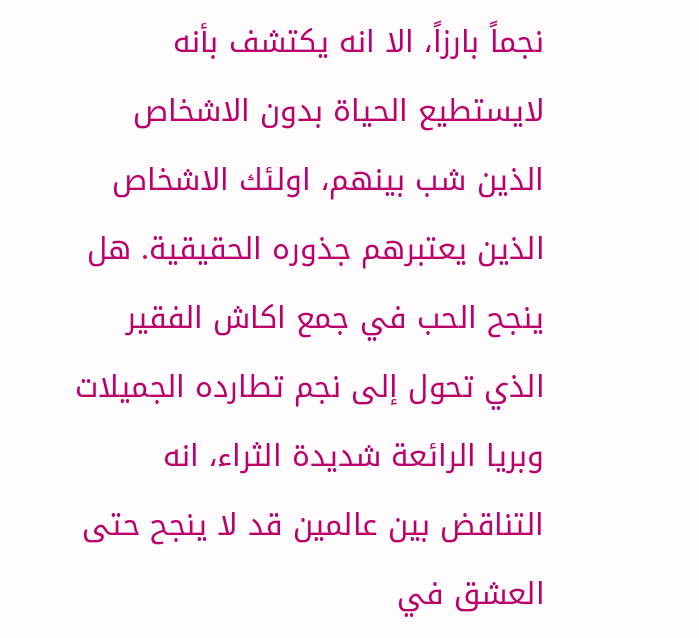نجماً بارزاً، الا انه يكتشف بأنه لايستطيع الحياة بدون الاشخاص الذين شب بينهم، اولئك الاشخاص الذين يعتبرهم جذوره الحقيقية. هل ينجح الحب في جمع اكاش الفقير الذي تحول إلى نجم تطارده الجميلات وبريا الرائعة شديدة الثراء، انه التناقض بين عالمين قد لا ينجح حتى العشق في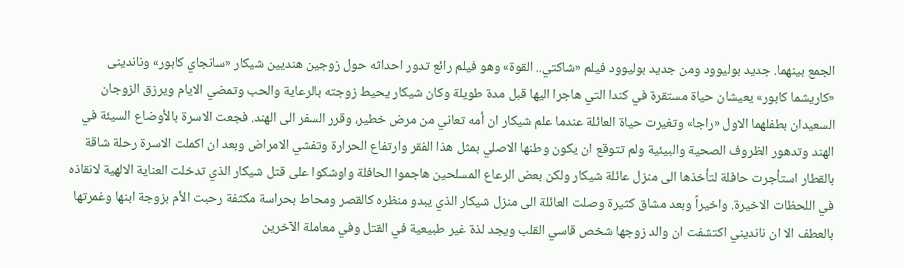الجمع بينهما. جديد بوليوود ومن جديد بوليوود فيلم «شاكتي.. القوة» وهو فيلم رائع تدور احداثه حول زوجين هنديين شيكار «سانجاي كابور» وناندينى «كاريشما كابور» يعيشان حياة مستقرة في كندا التي هاجرا اليها قبل مدة طويلة وكان شيكار يحيط زوجته بالرعاية والحب وتمضي الايام ويرزق الزوجان السعيدان بطفلهما الاول «راجا» وتغيرت حياة العائلة عندما علم شيكار ان أمه تعاني من مرض خطير، وقرر السفر الى الهند. فجعت الاسرة بالأوضاع السيئة في الهند وتدهور الظروف الصحية والبيئية ولم تتوقع ان يكون وطنها الاصلي بمثل هذا الفقر وارتفاع الحرارة وتفشي الامراض وبعد ان اكملت الاسرة رحلة شاقة بالقطار استأجرت حافلة لتأخذها الى منزل عائلة شيكار ولكن بعض الرعاع المسلحين هاجموا الحافلة واوشكوا على قتل شيكار الذي تدخلت العناية الالهية لانقاذه في اللحظات الاخيرة. واخيراً وبعد مشاق كثيرة وصلت العائلة الى منزل شيكار الذي يبدو منظره كالقصر ومحاط بحراسة مكثفة رحبت الأم بزوجة ابنها وغمرتها بالعطف الا ان نانديني اكتشفت ان والد زوجها شخص قاسي القلب ويجد لذة غير طبيعية في القتل وفي معاملة الآخرين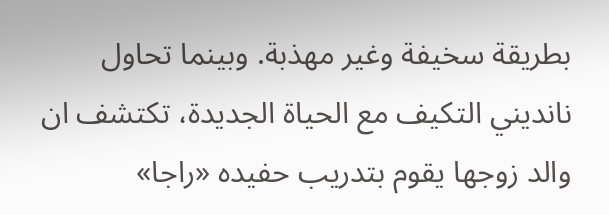بطريقة سخيفة وغير مهذبة. وبينما تحاول نانديني التكيف مع الحياة الجديدة، تكتشف ان والد زوجها يقوم بتدريب حفيده «راجا»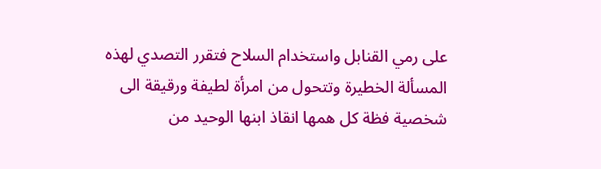على رمي القنابل واستخدام السلاح فتقرر التصدي لهذه المسألة الخطيرة وتتحول من امرأة لطيفة ورقيقة الى شخصية فظة كل همها انقاذ ابنها الوحيد من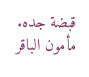قبضة جده. مأمون الباقر